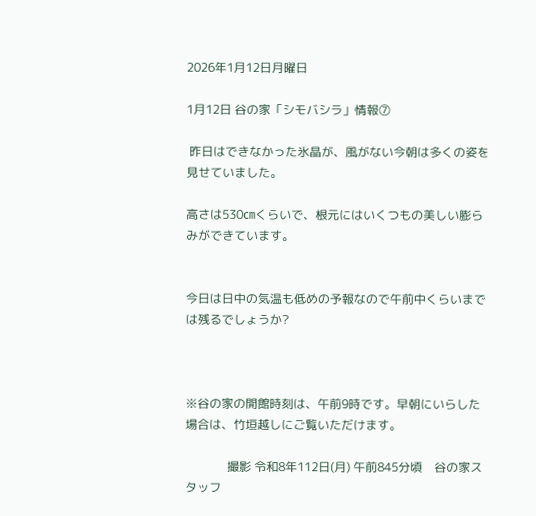2026年1月12日月曜日

1月12日 谷の家「シモバシラ」情報⑦

 昨日はできなかった氷晶が、風がない今朝は多くの姿を見せていました。

高さは530㎝くらいで、根元にはいくつもの美しい膨らみができています。


今日は日中の気温も低めの予報なので午前中くらいまでは残るでしょうか?



※谷の家の開館時刻は、午前9時です。早朝にいらした場合は、竹垣越しにご覧いただけます。

              撮影 令和8年112日(月) 午前845分頃    谷の家スタッフ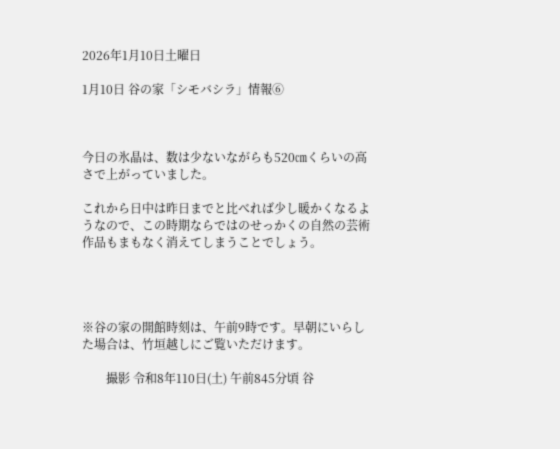2026年1月10日土曜日

1月10日 谷の家「シモバシラ」情報⑥



今日の氷晶は、数は少ないながらも520㎝くらいの高さで上がっていました。

これから日中は昨日までと比べれば少し暖かくなるようなので、この時期ならではのせっかくの自然の芸術作品もまもなく消えてしまうことでしょう。




※谷の家の開館時刻は、午前9時です。早朝にいらした場合は、竹垣越しにご覧いただけます。

        撮影 令和8年110日(土) 午前845分頃 谷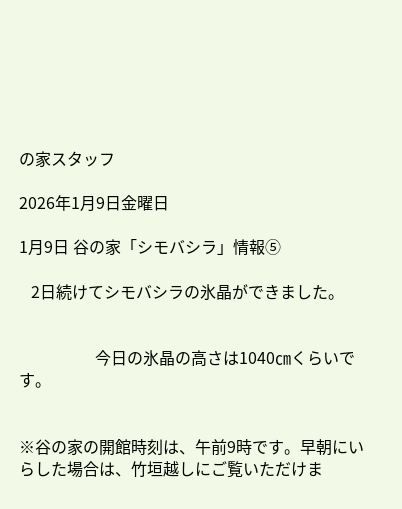の家スタッフ

2026年1月9日金曜日

1月9日 谷の家「シモバシラ」情報⑤

   2日続けてシモバシラの氷晶ができました。


                   今日の氷晶の高さは1040㎝くらいです。


※谷の家の開館時刻は、午前9時です。早朝にいらした場合は、竹垣越しにご覧いただけま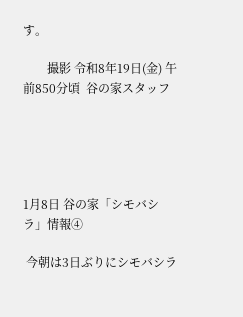す。

        撮影 令和8年19日(金) 午前850分頃  谷の家スタッフ





1月8日 谷の家「シモバシラ」情報④

 今朝は3日ぶりにシモバシラ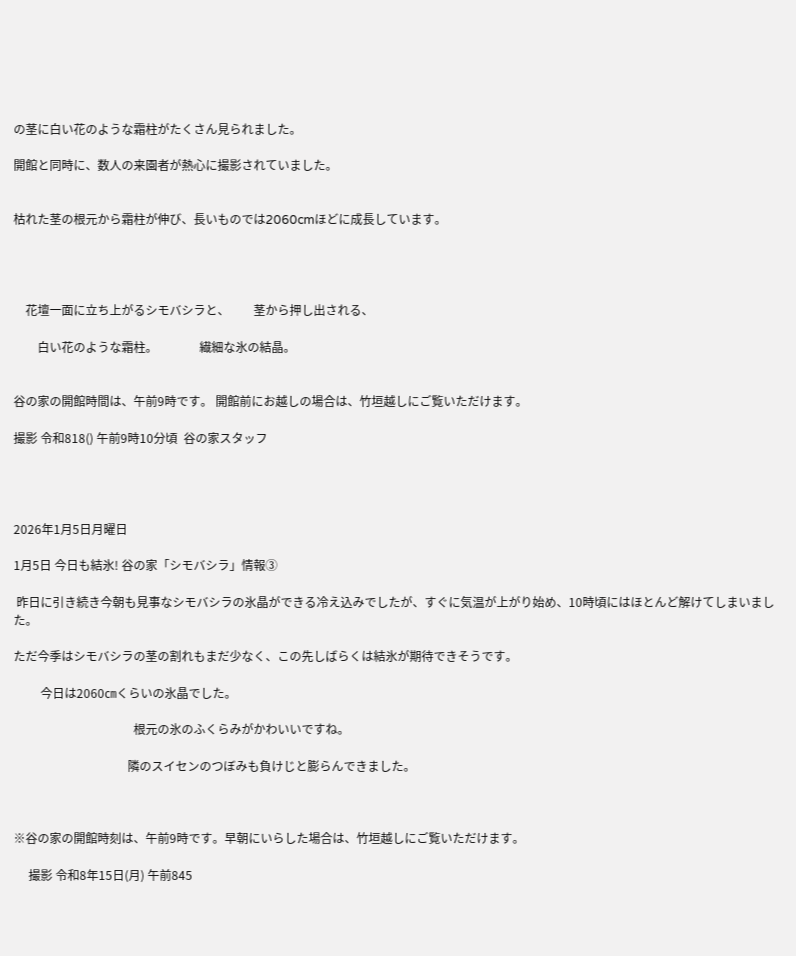の茎に白い花のような霜柱がたくさん見られました。

開館と同時に、数人の来園者が熱心に撮影されていました。


枯れた茎の根元から霜柱が伸び、長いものでは2060cmほどに成長しています。




    花壇一面に立ち上がるシモバシラと、        茎から押し出される、

        白い花のような霜柱。              繊細な氷の結晶。


谷の家の開館時間は、午前9時です。 開館前にお越しの場合は、竹垣越しにご覧いただけます。

撮影 令和818() 午前9時10分頃  谷の家スタッフ




2026年1月5日月曜日

1月5日 今日も結氷! 谷の家「シモバシラ」情報③

 昨日に引き続き今朝も見事なシモバシラの氷晶ができる冷え込みでしたが、すぐに気温が上がり始め、10時頃にはほとんど解けてしまいました。

ただ今季はシモバシラの茎の割れもまだ少なく、この先しばらくは結氷が期待できそうです。

         今日は2060㎝くらいの氷晶でした。

                                        根元の氷のふくらみがかわいいですね。

                                      隣のスイセンのつぼみも負けじと膨らんできました。



※谷の家の開館時刻は、午前9時です。早朝にいらした場合は、竹垣越しにご覧いただけます。

     撮影 令和8年15日(月) 午前845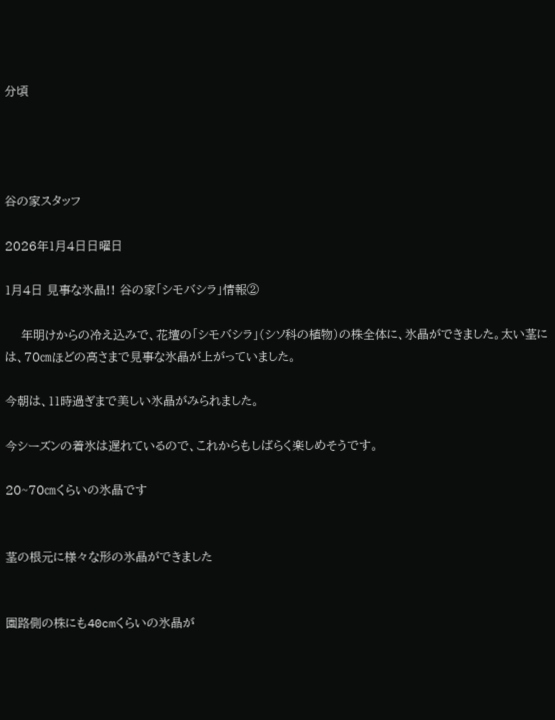分頃




谷の家スタッフ

2026年1月4日日曜日

1月4日 見事な氷晶!! 谷の家「シモバシラ」情報②

    年明けからの冷え込みで、花壇の「シモバシラ」(シソ科の植物)の株全体に、氷晶ができました。太い茎には、70㎝ほどの高さまで見事な氷晶が上がっていました。

今朝は、11時過ぎまで美しい氷晶がみられました。

今シーズンの着氷は遅れているので、これからもしばらく楽しめそうです。

20~70㎝くらいの氷晶です


茎の根元に様々な形の氷晶ができました


園路側の株にも40cmくらいの氷晶が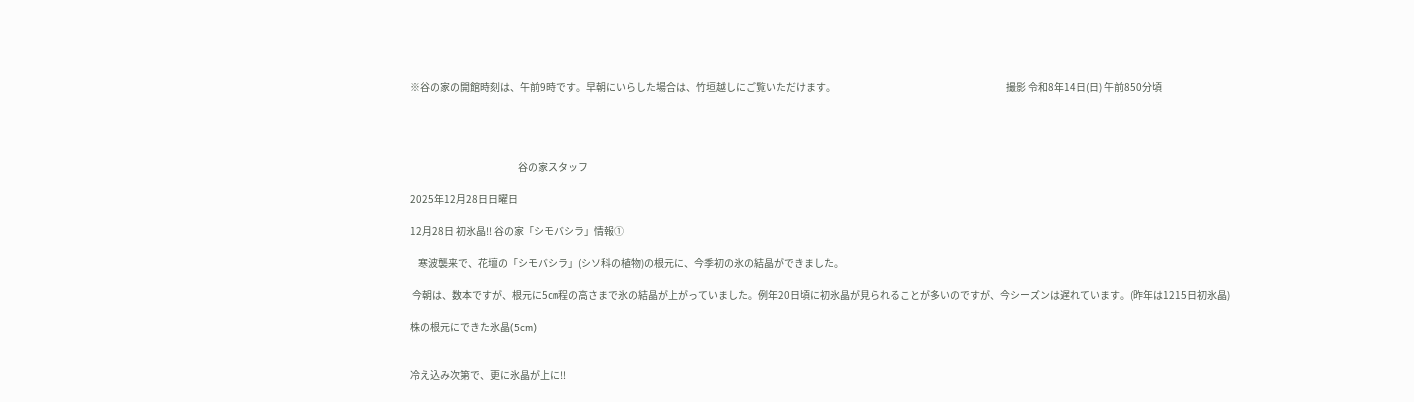※谷の家の開館時刻は、午前9時です。早朝にいらした場合は、竹垣越しにご覧いただけます。                                                                                     撮影 令和8年14日(日) 午前850分頃




                                                      谷の家スタッフ

2025年12月28日日曜日

12月28日 初氷晶!! 谷の家「シモバシラ」情報①

    寒波襲来で、花壇の「シモバシラ」(シソ科の植物)の根元に、今季初の氷の結晶ができました。

 今朝は、数本ですが、根元に5㎝程の高さまで氷の結晶が上がっていました。例年20日頃に初氷晶が見られることが多いのですが、今シーズンは遅れています。(昨年は1215日初氷晶)

株の根元にできた氷晶(5cm)


冷え込み次第で、更に氷晶が上に‼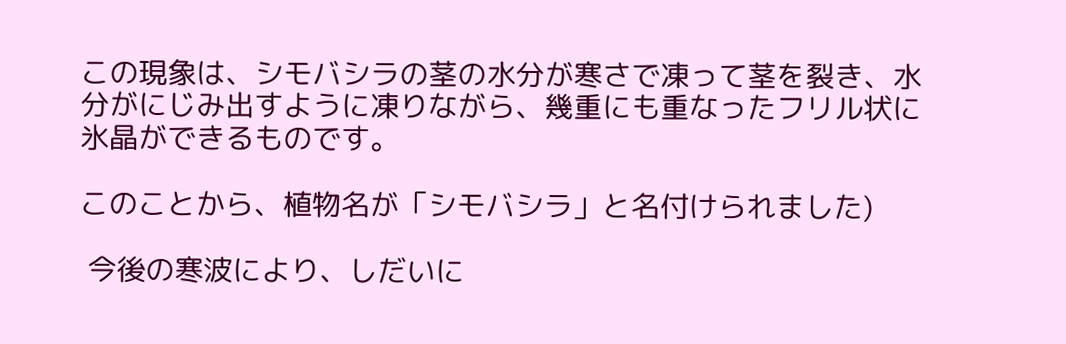この現象は、シモバシラの茎の水分が寒さで凍って茎を裂き、水分がにじみ出すように凍りながら、幾重にも重なったフリル状に氷晶ができるものです。

このことから、植物名が「シモバシラ」と名付けられました)

 今後の寒波により、しだいに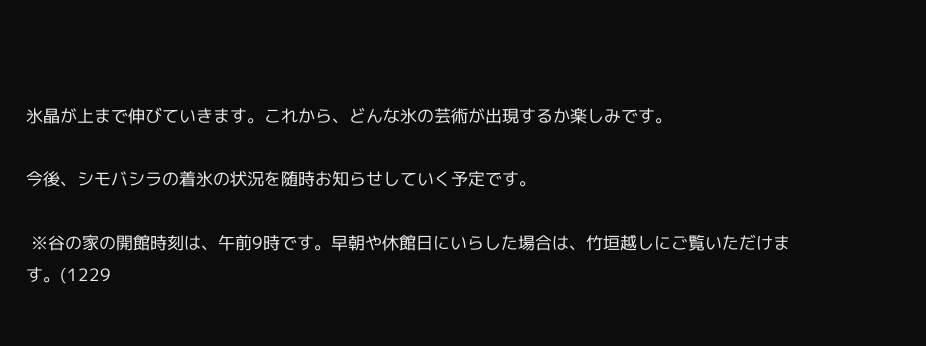氷晶が上まで伸びていきます。これから、どんな氷の芸術が出現するか楽しみです。

今後、シモバシラの着氷の状況を随時お知らせしていく予定です。

 ※谷の家の開館時刻は、午前9時です。早朝や休館日にいらした場合は、竹垣越しにご覧いただけます。(1229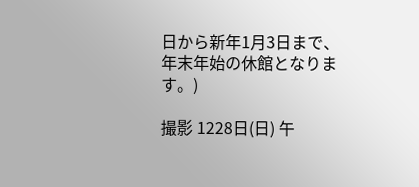日から新年1月3日まで、年末年始の休館となります。)

撮影 1228日(日) 午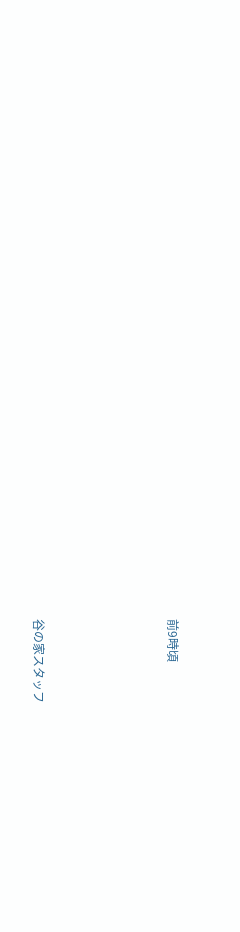前9時頃




谷の家スタッフ